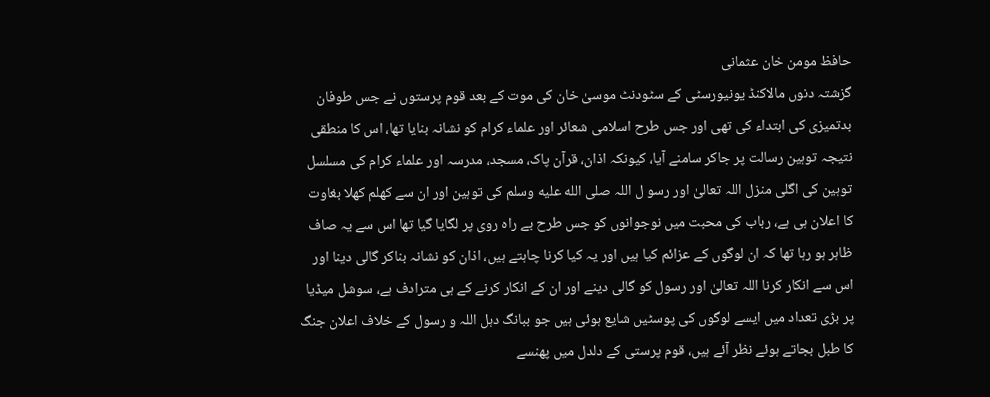حافظ مومن خان عثمانی
گزشتہ دنوں مالاکنڈ یونیورسٹی کے سٹودنٹ موسیٰ خان کی موت کے بعد قوم پرستوں نے جس طوفان بدتمیزی کی ابتداء کی تھی اور جس طرح اسلامی شعائر اور علماء کرام کو نشانہ بنایا تھا، اس کا منطقی نتیجہ توہین رسالت پر جاکر سامنے آیا، کیونکہ اذان، قرآن پاک، مسجد، مدرسہ اور علماء کرام کی مسلسل توہین کی اگلی منزل اللہ تعالیٰ اور رسو ل اللہ صلى الله عليه وسلم کی توہین اور ان سے کھلم کھلا بغاوت کا اعلان ہی ہے، رباب کی محبت میں نوجوانوں کو جس طرح بے راہ روی پر لگایا گیا تھا اس سے یہ صاف ظاہر ہو رہا تھا کہ ان لوگوں کے عزائم کیا ہیں اور یہ کیا کرنا چاہتے ہیں، اذان کو نشانہ بناکر گالی دینا اور اس سے انکار کرنا اللہ تعالیٰ اور رسول کو گالی دینے اور ان کے انکار کرنے کے ہی مترادف ہے، سوشل میڈیا پر بڑی تعداد میں ایسے لوگوں کی پوسٹیں شایع ہوئی ہیں جو ببانگ دہل اللہ و رسول کے خلاف اعلان جنگ کا طبل بجاتے ہوئے نظر آئے ہیں، قوم پرستی کے دلدل میں پھنسے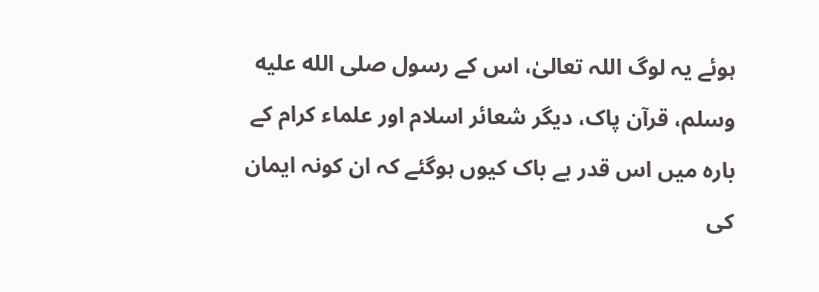ہوئے یہ لوگ اللہ تعالیٰ، اس کے رسول صلى الله عليه وسلم، قرآن پاک، دیگر شعائر اسلام اور علماء کرام کے بارہ میں اس قدر بے باک کیوں ہوگئے کہ ان کونہ ایمان کی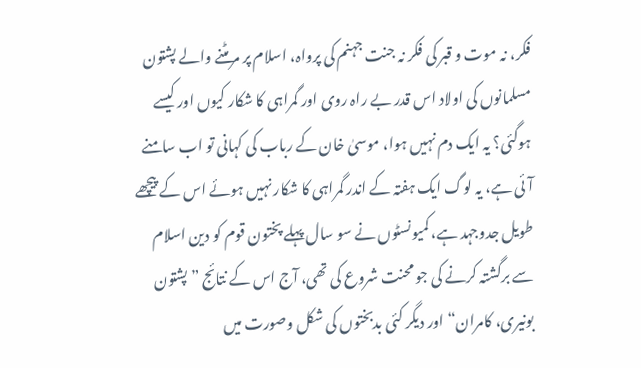فکر، نہ موت و قبر کی فکر نہ جنت جہنم کی پرواہ، اسلام پر مرمٹنے والے پشتون مسلمانوں کی اولاد اس قدر بے راہ روی اور گمراہی کا شکار کیوں اور کیسے ہوگئی؟ یہ ایک دم نہیں ہوا، موسیٰ خان کے رباب کی کہانی تو اب سامنے آئی ہے، یہ لوگ ایک ہفتہ کے اندر گمراہی کا شکار نہیں ہوئے اس کے پیچھے طویل جدوجہد ہے، کمیونسٹوں نے سو سال پہلے پختون قوم کو دین اسلام سے برگشتہ کرنے کی جو محنت شروع کی تھی، آج اس کے نتائج ”پشتون بونیری، کامران“ اور دیگر کئی بدبختوں کی شکل وصورت میں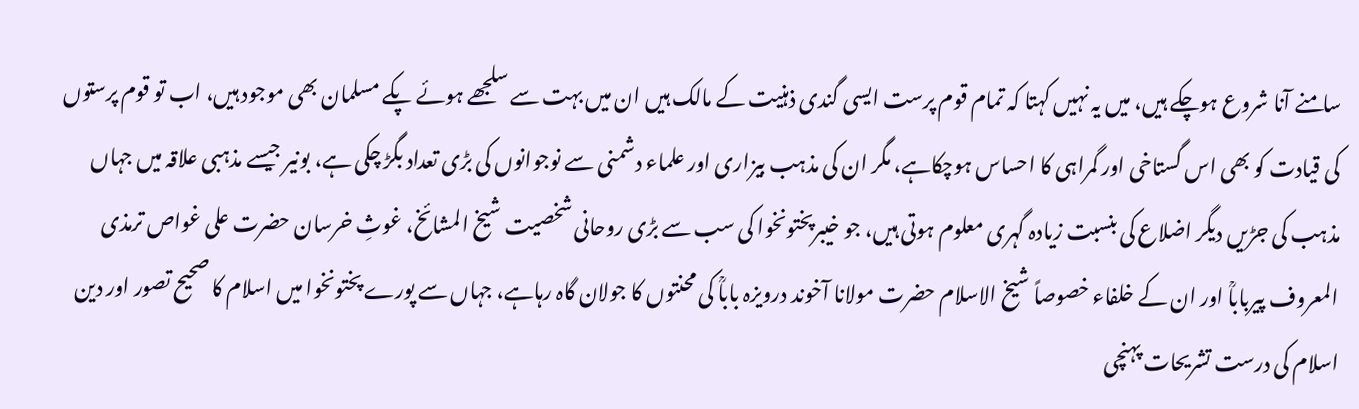سامنے آنا شروع ہوچکے ہیں، میں یہ نہیں کہتا کہ تمام قوم پرست ایسی گندی ذہنیت کے مالک ہیں ان میں بہت سے سلجھے ہوئے پکے مسلمان بھی موجود ہیں، اب تو قوم پرستوں کی قیادت کو بھی اس گستاخی اور گمراہی کا احساس ہوچکاہے، مگر ان کی مذہب بیزاری اور علماء دشمنی سے نوجوانوں کی بڑی تعداد بگڑ چکی ہے، بونیر جیسے مذہبی علاقہ میں جہاں مذہب کی جڑیں دیگر اضلاع کی بنسبت زیادہ گہری معلوم ہوتی ہیں، جو خیبرپختونخوا کی سب سے بڑی روحانی شخصیت شیخ المشائخ، غوثِ خرسان حضرت علی غواص ترمذی المعروف پیرباباؒ اور ان کے خلفاء خصوصاً شیخ الاسلام حضرت مولانا آخوند درویزہ باباؒ کی محنتوں کا جولان گاہ رہاہے، جہاں سے پورے پختونخوا میں اسلام کا صحیح تصور اور دین اسلام کی درست تشریحات پہنچی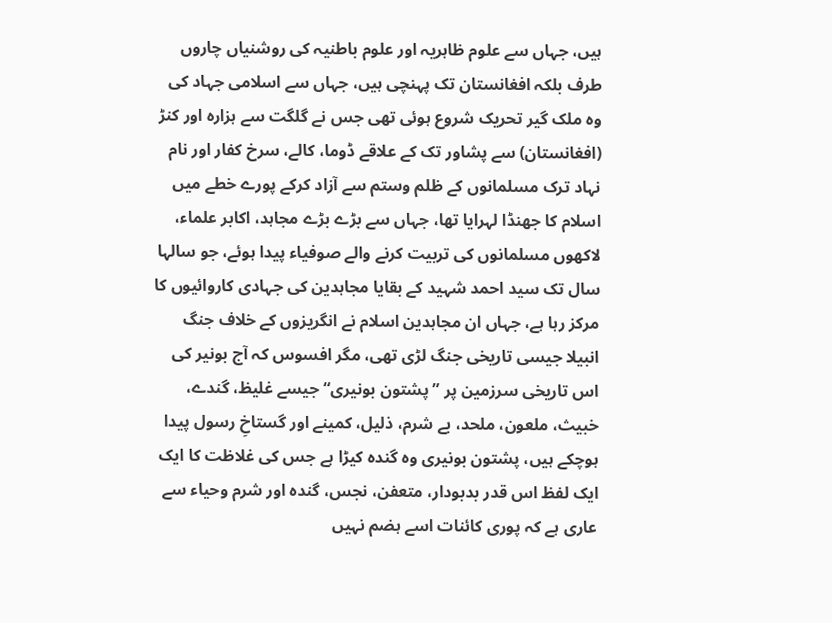ہیں، جہاں سے علوم ظاہریہ اور علوم باطنیہ کی روشنیاں چاروں طرف بلکہ افغانستان تک پہنچی ہیں، جہاں سے اسلامی جہاد کی وہ ملک گیر تحریک شروع ہوئی تھی جس نے گلگت سے ہزارہ اور کنڑ (افغانستان) سے پشاور تک کے علاقے ڈوما، کالے، سرخ کفار اور نام نہاد ترک مسلمانوں کے ظلم وستم سے آزاد کرکے پورے خطے میں اسلام کا جھنڈا لہرایا تھا، جہاں سے بڑے بڑے مجاہد، اکابر علماء، لاکھوں مسلمانوں کی تربیت کرنے والے صوفیاء پیدا ہوئے، جو سالہا سال تک سید احمد شہید کے بقایا مجاہدین کی جہادی کاروائیوں کا مرکز رہا ہے، جہاں ان مجاہدین اسلام نے انگریزوں کے خلاف جنگ انبیلا جیسی تاریخی جنگ لڑی تھی، مگر افسوس کہ آج بونیر کی اس تاریخی سرزمین پر ”پشتون بونیری“ جیسے غلیظ، گندے، خبیث، ملعون، ملحد، بے شرم، ذلیل، کمینے اور گستاخِ رسول پیدا ہوچکے ہیں، پشتون بونیری وہ گندہ کیڑا ہے جس کی غلاظت کا ایک ایک لفظ اس قدر بدبودار، متعفن، نجس، گندہ اور شرم وحیاء سے عاری ہے کہ پوری کائنات اسے ہضم نہیں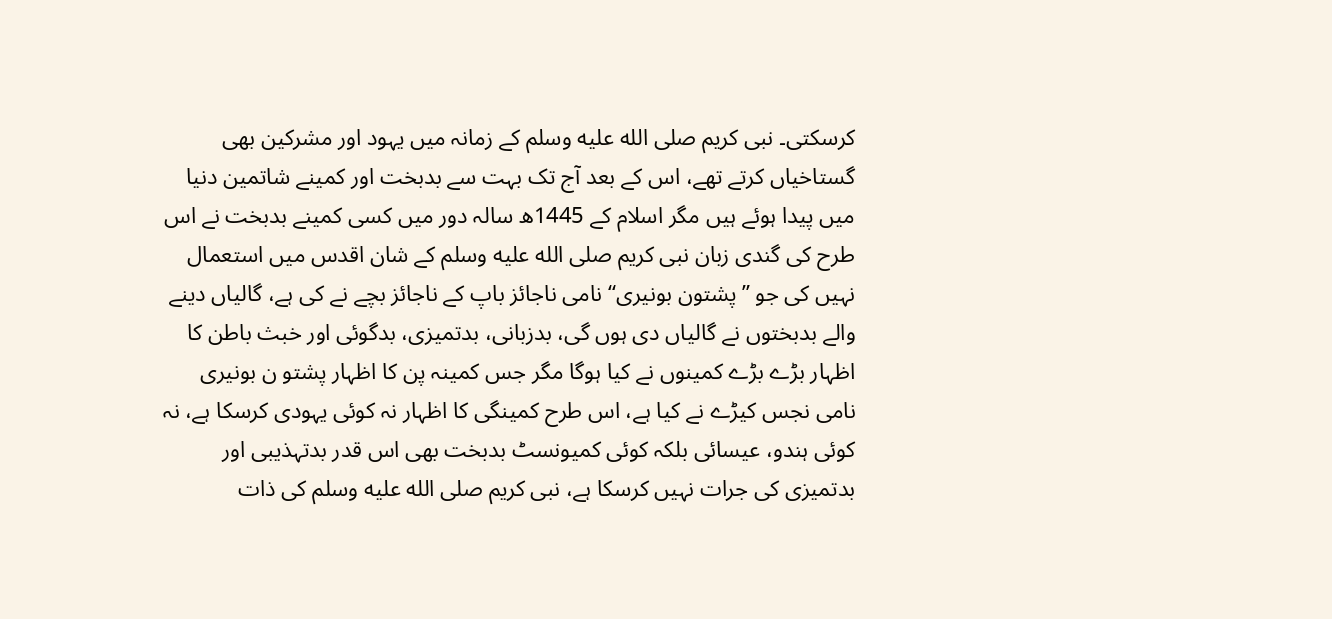کرسکتی۔ نبی کریم صلى الله عليه وسلم کے زمانہ میں یہود اور مشرکین بھی گستاخیاں کرتے تھے، اس کے بعد آج تک بہت سے بدبخت اور کمینے شاتمین دنیا میں پیدا ہوئے ہیں مگر اسلام کے 1445ھ سالہ دور میں کسی کمینے بدبخت نے اس طرح کی گندی زبان نبی کریم صلى الله عليه وسلم کے شان اقدس میں استعمال نہیں کی جو ”پشتون بونیری“ نامی ناجائز باپ کے ناجائز بچے نے کی ہے، گالیاں دینے والے بدبختوں نے گالیاں دی ہوں گی، بدزبانی، بدتمیزی، بدگوئی اور خبث باطن کا اظہار بڑے بڑے کمینوں نے کیا ہوگا مگر جس کمینہ پن کا اظہار پشتو ن بونیری نامی نجس کیڑے نے کیا ہے، اس طرح کمینگی کا اظہار نہ کوئی یہودی کرسکا ہے، نہ کوئی ہندو، عیسائی بلکہ کوئی کمیونسٹ بدبخت بھی اس قدر بدتہذیبی اور بدتمیزی کی جرات نہیں کرسکا ہے، نبی کریم صلى الله عليه وسلم کی ذات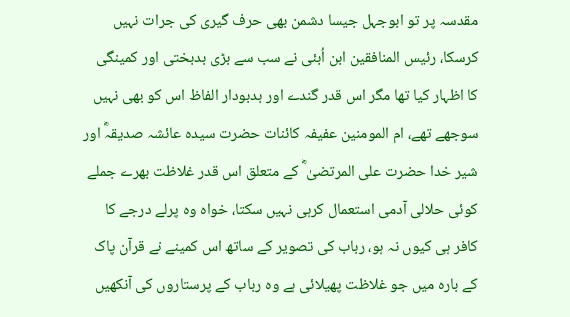مقدسہ پر تو ابوجہل جیسا دشمن بھی حرف گیری کی جرات نہیں کرسکا، رئیس المنافقین ابن اُبئی نے سب سے بڑی بدبختی اور کمینگی کا اظہار کیا تھا مگر اس قدر گندے اور بدبودار الفاظ اس کو بھی نہیں سوجھے تھے، ام المومنین عفیفہ کائنات حضرت سیدہ عائشہ صدیقہؓ اور شیر خدا حضرت علی المرتضیٰ ؓ کے متعلق اس قدر غلاظت بھرے جملے کوئی حلالی آدمی استعمال کرہی نہیں سکتا، خواہ وہ پرلے درجے کا کافر ہی کیوں نہ ہو، رباب کی تصویر کے ساتھ اس کمینے نے قرآن پاک کے بارہ میں جو غلاظت پھیلائی ہے وہ رباب کے پرستاروں کی آنکھیں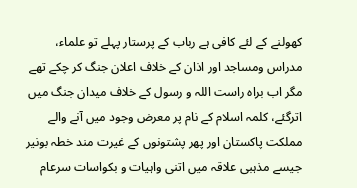کھولنے کے لئے کافی ہے رباب کے پرستار پہلے تو علماء، مدراس ومساجد اور اذان کے خلاف اعلان جنگ کر چکے تھے مگر اب براہ راست اللہ و رسول کے خلاف میدان جنگ میں اترگئے، کلمہ اسلام کے نام پر معرض وجود میں آنے والے مملکت پاکستان اور پھر پشتونوں کے غیرت مند خطہ بونیر جیسے مذہبی علاقہ میں اتنی واہیات و بکواسات سرعام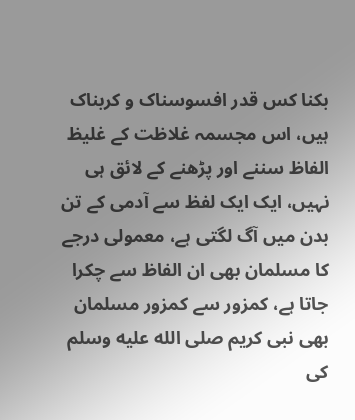بکنا کس قدر افسوسناک و کربناک ہیں، اس مجسمہ غلاظت کے غلیظ الفاظ سننے اور پڑھنے کے لائق ہی نہیں، ایک ایک لفظ سے آدمی کے تن بدن میں آگ لگتی ہے، معمولی درجے کا مسلمان بھی ان الفاظ سے چکرا جاتا ہے، کمزور سے کمزور مسلمان بھی نبی کریم صلى الله عليه وسلم کی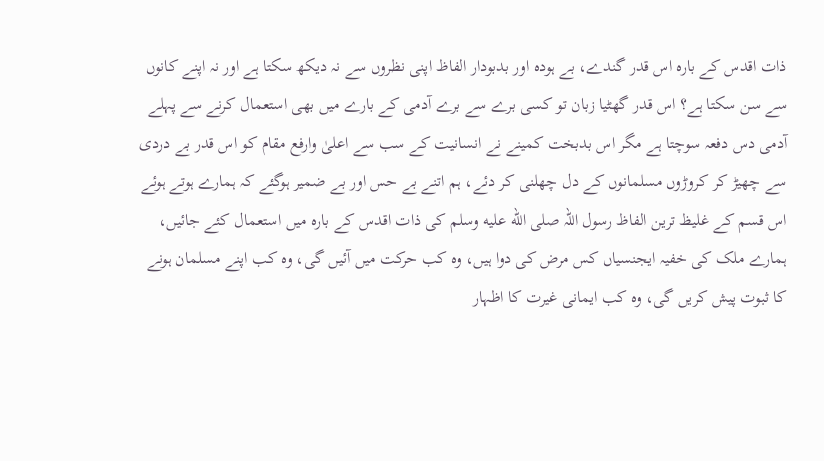ذات اقدس کے بارہ اس قدر گندے، بے ہودہ اور بدبودار الفاظ اپنی نظروں سے نہ دیکھ سکتا ہے اور نہ اپنے کانوں سے سن سکتا ہے؟ اس قدر گھٹیا زبان تو کسی برے سے برے آدمی کے بارے میں بھی استعمال کرنے سے پہلے آدمی دس دفعہ سوچتا ہے مگر اس بدبخت کمینے نے انسانیت کے سب سے اعلیٰ وارفع مقام کو اس قدر بے دردی سے چھیڑ کر کروڑوں مسلمانوں کے دل چھلنی کر دئے، ہم اتنے بے حس اور بے ضمیر ہوگئے کہ ہمارے ہوتے ہوئے اس قسم کے غلیظ ترین الفاظ رسول اللہ صلى الله عليه وسلم کی ذات اقدس کے بارہ میں استعمال کئے جائیں، ہمارے ملک کی خفیہ ایجنسیاں کس مرض کی دوا ہیں، وہ کب حرکت میں آئیں گی، وہ کب اپنے مسلمان ہونے کا ثبوت پیش کریں گی، وہ کب ایمانی غیرت کا اظہار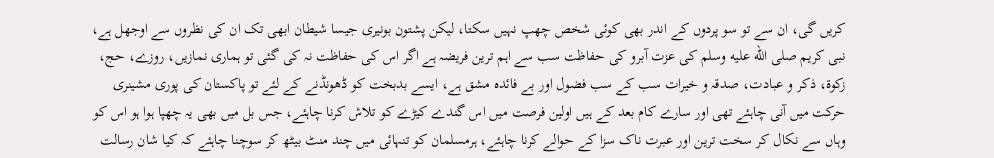کریں گی، ان سے تو سو پردوں کے اندر بھی کوئی شخص چھپ نہیں سکتا، لیکن پشتون بونیری جیسا شیطان ابھی تک ان کی نظروں سے اوجھل ہے، نبی کریم صلى الله عليه وسلم کی عزت آبرو کی حفاظت سب سے اہم ترین فریضہ ہے اگر اس کی حفاظت نہ کی گئی تو ہماری نمازیں، روزے، حج، زکوۃ، ذکر و عبادت، صدقہ و خیرات سب کے سب فضول اور بے فائدہ مشق ہے، ایسے بدبخت کو ڈھونڈنے کے لئے تو پاکستان کی پوری مشینری حرکت میں آنی چاہئے تھی اور سارے کام بعد کے ہیں اولین فرصت میں اس گندے کیڑے کو تلاش کرنا چاہئے، جس بل میں بھی یہ چھپا ہوا ہو اس کو وہاں سے نکال کر سخت ترین اور عبرت ناک سزا کے حوالے کرنا چاہئے، ہرمسلمان کو تنہائی میں چند منٹ بیٹھ کر سوچنا چاہئے کہ کیا شان رسالت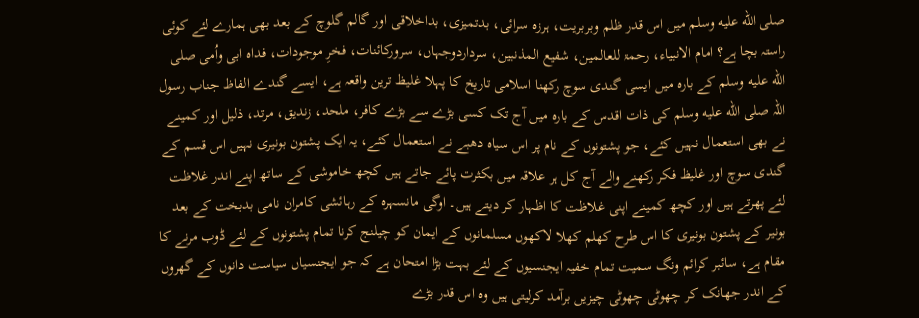صلى الله عليه وسلم میں اس قدر ظلم وبربریت، ہرزہ سرائی، بدتمیزی، بداخلاقی اور گالم گلوچ کے بعد بھی ہمارے لئے کوئی راستہ بچا ہے؟ امام الانبیاء، رحمۃ للعالمین، شفیع المذنبین، سرداردوجہاں، سرورکائنات، فخرِ موجودات، فداہ ابی واُمی صلى الله عليه وسلم کے بارہ میں ایسی گندی سوچ رکھنا اسلامی تاریخ کا پہلا غلیظ ترین واقعہ ہے، ایسے گندے الفاظ جناب رسول اللہ صلى الله عليه وسلم کی ذات اقدس کے بارہ میں آج تک کسی بڑے سے بڑے کافر، ملحد، زندیق، مرتد، ذلیل اور کمینے نے بھی استعمال نہیں کئے، جو پشتونوں کے نام پر اس سیاہ دھبے نے استعمال کئے، یہ ایک پشتون بونیری نہیں اس قسم کے گندی سوچ اور غلیظ فکر رکھنے والے آج کل ہر علاقہ میں بکثرت پائے جاتے ہیں کچھ خاموشی کے ساتھ اپنے اندر غلاظت لئے پھرتے ہیں اور کچھ کمینے اپنی غلاظت کا اظہار کر دیتے ہیں۔ اوگی مانسہرہ کے رہائشی کامران نامی بدبخت کے بعد بونیر کے پشتون بونیری کا اس طرح کھلم کھلا لاکھوں مسلمانوں کے ایمان کو چیلنج کرنا تمام پشتونوں کے لئے ڈوب مرنے کا مقام ہے، سائبر کرائم ونگ سمیت تمام خفیہ ایجنسیوں کے لئے بہت بڑا امتحان ہے کہ جو ایجنسیاں سیاست دانوں کے گھروں کے اندر جھانک کر چھوٹی چھوٹی چیزیں برآمد کرلیتی ہیں وہ اس قدر بڑے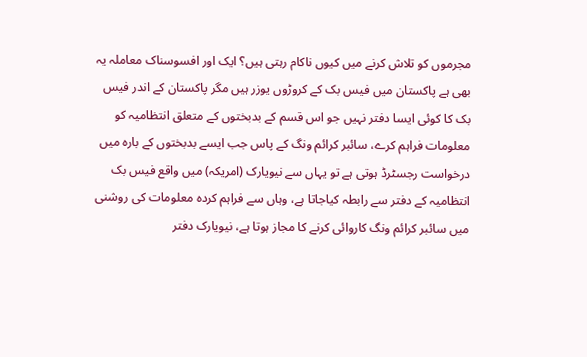مجرموں کو تلاش کرنے میں کیوں ناکام رہتی ہیں؟ ایک اور افسوسناک معاملہ یہ بھی ہے پاکستان میں فیس بک کے کروڑوں یوزر ہیں مگر پاکستان کے اندر فیس بک کا کوئی ایسا دفتر نہیں جو اس قسم کے بدبختوں کے متعلق انتظامیہ کو معلومات فراہم کرے، سائبر کرائم ونگ کے پاس جب ایسے بدبختوں کے بارہ میں درخواست رجسٹرڈ ہوتی ہے تو یہاں سے نیویارک (امریکہ) میں واقع فیس بک انتظامیہ کے دفتر سے رابطہ کیاجاتا ہے، وہاں سے فراہم کردہ معلومات کی روشنی میں سائبر کرائم ونگ کاروائی کرنے کا مجاز ہوتا ہے، نیویارک دفتر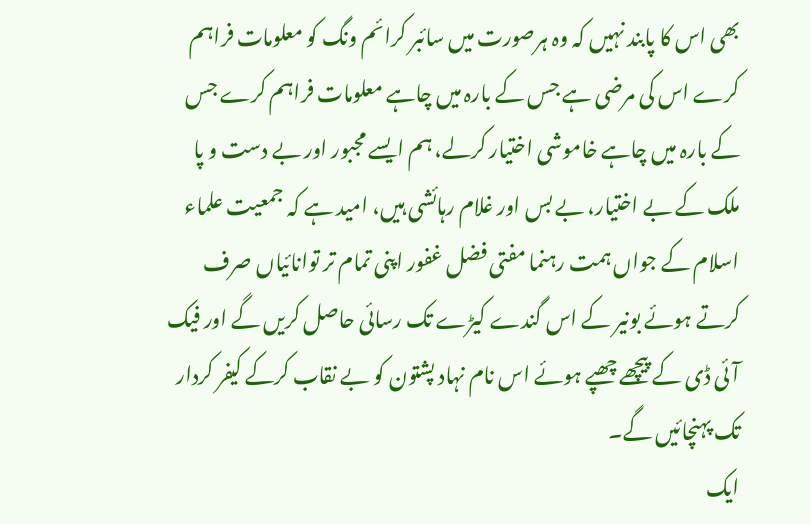بھی اس کا پابند نہیں کہ وہ ہرصورت میں سائبر کرائم ونگ کو معلومات فراہم کرے اس کی مرضی ہے جس کے بارہ میں چاہے معلومات فراہم کرے جس کے بارہ میں چاہے خاموشی اختیار کرلے، ہم ایسے مجبور اور بے دست و پا ملک کے بے اختیار، بے بس اور غلام رہائشی ہیں، امید ہے کہ جمعیت علماء اسلام کے جواں ہمت رہنما مفتی فضل غفور اپنی تمام تر توانائیاں صرف کرتے ہوئے بونیر کے اس گندے کیڑے تک رسائی حاصل کریں گے اور فیک آئی ڈی کے پیچھے چھپے ہوئے اس نام نہاد پشتون کو بے نقاب کرکے کیفر کردار تک پہنچائیں گے۔
ایک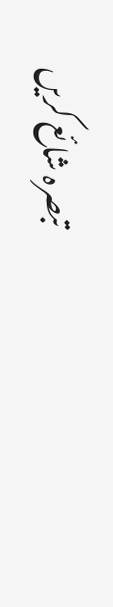تبصرہ شائع کریں